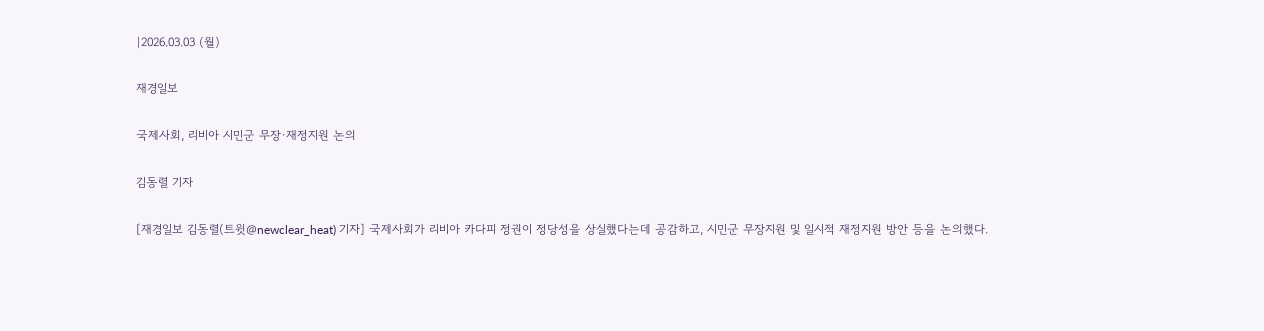|2026.03.03 (월)

재경일보

국제사회, 리비아 시민군 무장·재정지원 논의

김동렬 기자

[재경일보 김동렬(트윗@newclear_heat) 기자] 국제사회가 리비아 카다피 정권이 정당성을 상실했다는데 공감하고, 시민군 무장지원 및 일시적 재정지원 방안 등을 논의했다.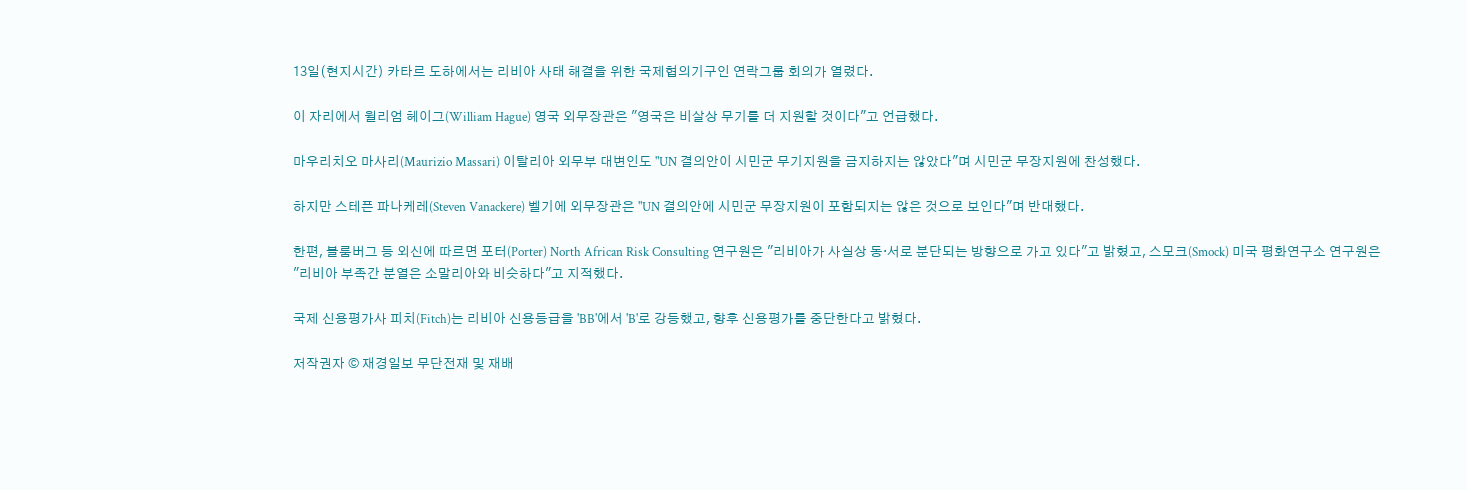13일(현지시간) 카타르 도하에서는 리비아 사태 해결을 위한 국제협의기구인 연락그룹 회의가 열렸다.

이 자리에서 윌리엄 헤이그(William Hague) 영국 외무장관은 "영국은 비살상 무기를 더 지원할 것이다"고 언급했다.

마우리치오 마사리(Maurizio Massari) 이탈리아 외무부 대변인도 "UN 결의안이 시민군 무기지원을 금지하지는 않았다"며 시민군 무장지원에 찬성했다.

하지만 스테픈 파나케레(Steven Vanackere) 벨기에 외무장관은 "UN 결의안에 시민군 무장지원이 포함되지는 않은 것으로 보인다"며 반대했다.

한편, 블룸버그 등 외신에 따르면 포터(Porter) North African Risk Consulting 연구원은 "리비아가 사실상 동·서로 분단되는 방향으로 가고 있다"고 밝혔고, 스모크(Smock) 미국 평화연구소 연구원은 "리비아 부족간 분열은 소말리아와 비슷하다"고 지적했다.

국제 신용평가사 피치(Fitch)는 리비아 신용등급을 'BB'에서 'B'로 강등했고, 향후 신용평가를 중단한다고 밝혔다.

저작권자 © 재경일보 무단전재 및 재배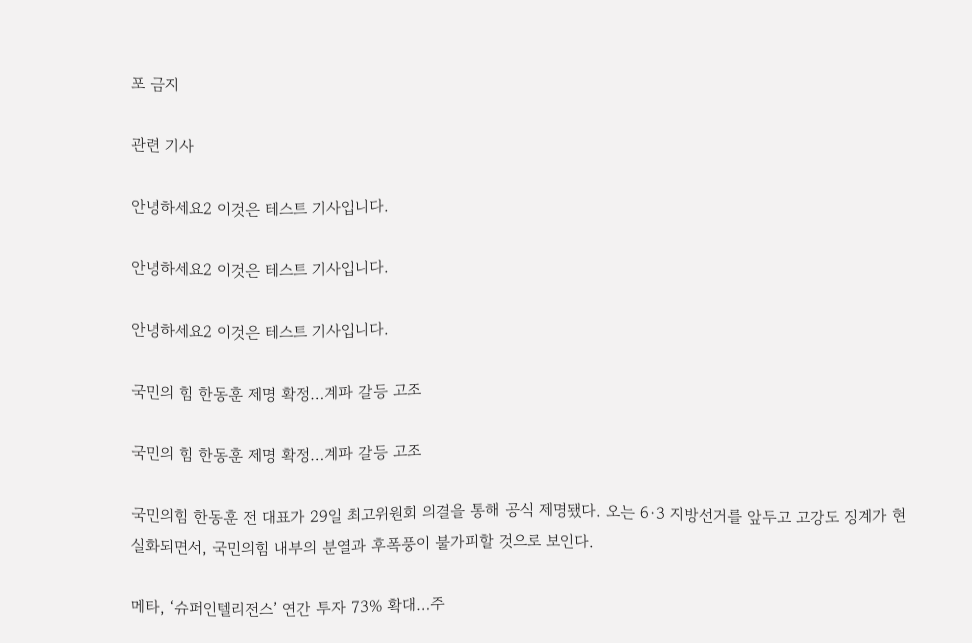포 금지

관련 기사

안녕하세요2 이것은 테스트 기사입니다.

안녕하세요2 이것은 테스트 기사입니다.

안녕하세요2 이것은 테스트 기사입니다.

국민의 힘 한동훈 제명 확정…계파 갈등 고조

국민의 힘 한동훈 제명 확정…계파 갈등 고조

국민의힘 한동훈 전 대표가 29일 최고위원회 의결을 통해 공식 제명됐다. 오는 6·3 지방선거를 앞두고 고강도 징계가 현실화되면서, 국민의힘 내부의 분열과 후폭풍이 불가피할 것으로 보인다.

메타, ‘슈퍼인텔리전스’ 연간 투자 73% 확대…주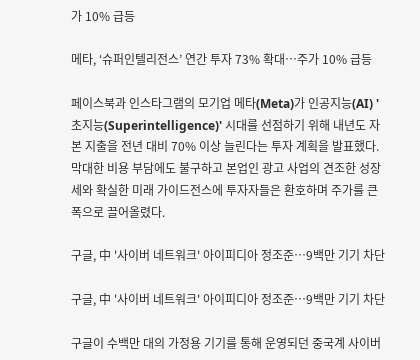가 10% 급등

메타, ‘슈퍼인텔리전스’ 연간 투자 73% 확대…주가 10% 급등

페이스북과 인스타그램의 모기업 메타(Meta)가 인공지능(AI) '초지능(Superintelligence)' 시대를 선점하기 위해 내년도 자본 지출을 전년 대비 70% 이상 늘린다는 투자 계획을 발표했다. 막대한 비용 부담에도 불구하고 본업인 광고 사업의 견조한 성장세와 확실한 미래 가이드전스에 투자자들은 환호하며 주가를 큰 폭으로 끌어올렸다.

구글, 中 '사이버 네트워크' 아이피디아 정조준…9백만 기기 차단

구글, 中 '사이버 네트워크' 아이피디아 정조준…9백만 기기 차단

구글이 수백만 대의 가정용 기기를 통해 운영되던 중국계 사이버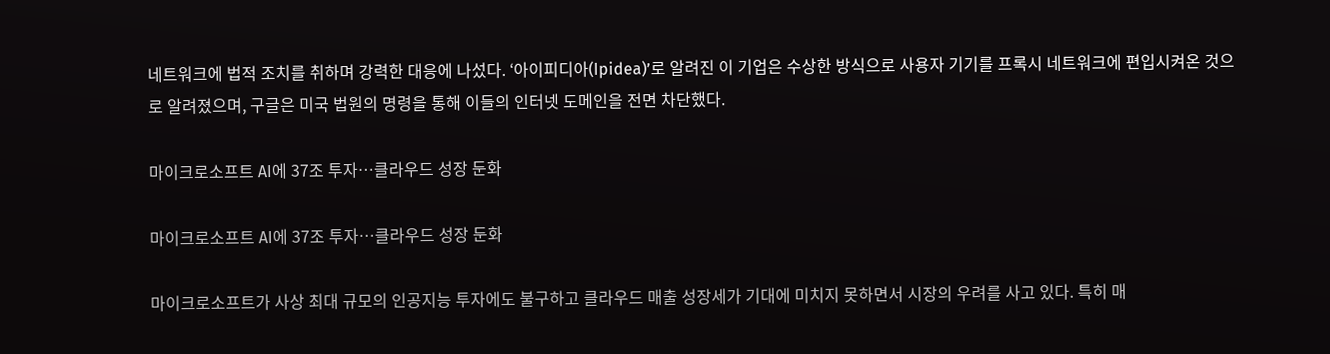네트워크에 법적 조치를 취하며 강력한 대응에 나섰다. ‘아이피디아(Ipidea)’로 알려진 이 기업은 수상한 방식으로 사용자 기기를 프록시 네트워크에 편입시켜온 것으로 알려졌으며, 구글은 미국 법원의 명령을 통해 이들의 인터넷 도메인을 전면 차단했다.

마이크로소프트 AI에 37조 투자…클라우드 성장 둔화

마이크로소프트 AI에 37조 투자…클라우드 성장 둔화

마이크로소프트가 사상 최대 규모의 인공지능 투자에도 불구하고 클라우드 매출 성장세가 기대에 미치지 못하면서 시장의 우려를 사고 있다. 특히 매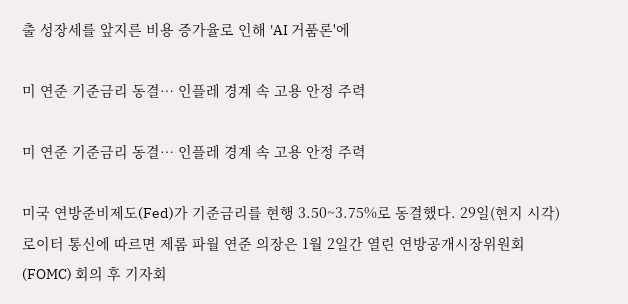출 성장세를 앞지른 비용 증가율로 인해 'AI 거품론'에

미 연준 기준금리 동결… 인플레 경계 속 고용 안정 주력

미 연준 기준금리 동결… 인플레 경계 속 고용 안정 주력

미국 연방준비제도(Fed)가 기준금리를 현행 3.50~3.75%로 동결했다. 29일(현지 시각) 로이터 통신에 따르면 제롬 파월 연준 의장은 1월 2일간 열린 연방공개시장위원회(FOMC) 회의 후 기자회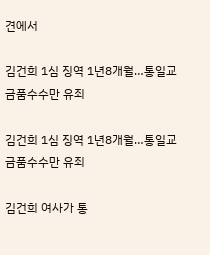견에서

김건희 1심 징역 1년8개월…통일교 금품수수만 유죄

김건희 1심 징역 1년8개월…통일교 금품수수만 유죄

김건희 여사가 통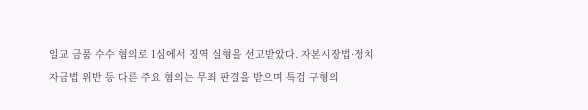일교 금품 수수 혐의로 1심에서 징역 실형을 선고받았다. 자본시장법·정치자금법 위반 등 다른 주요 혐의는 무죄 판결을 받으며 특검 구형의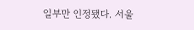일부만 인정됐다. 서울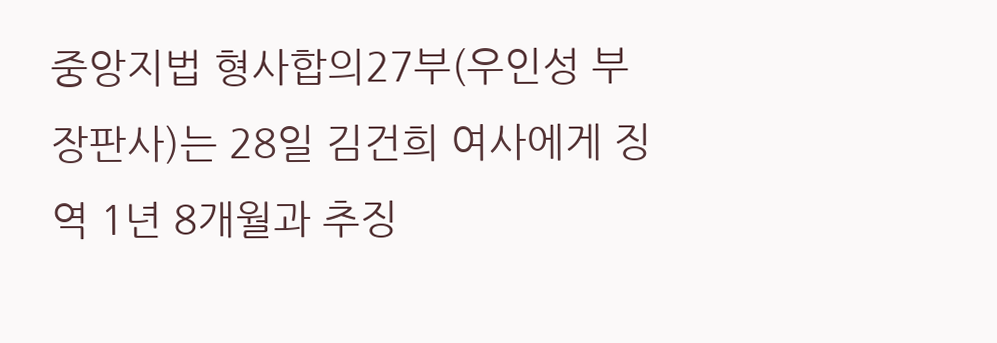중앙지법 형사합의27부(우인성 부장판사)는 28일 김건희 여사에게 징역 1년 8개월과 추징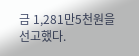금 1,281만5천원을 선고했다.